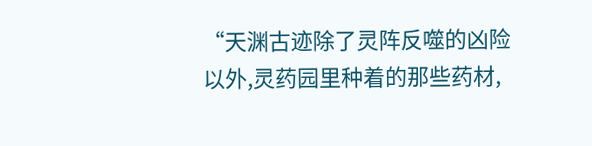“天渊古迹除了灵阵反噬的凶险以外,灵药园里种着的那些药材,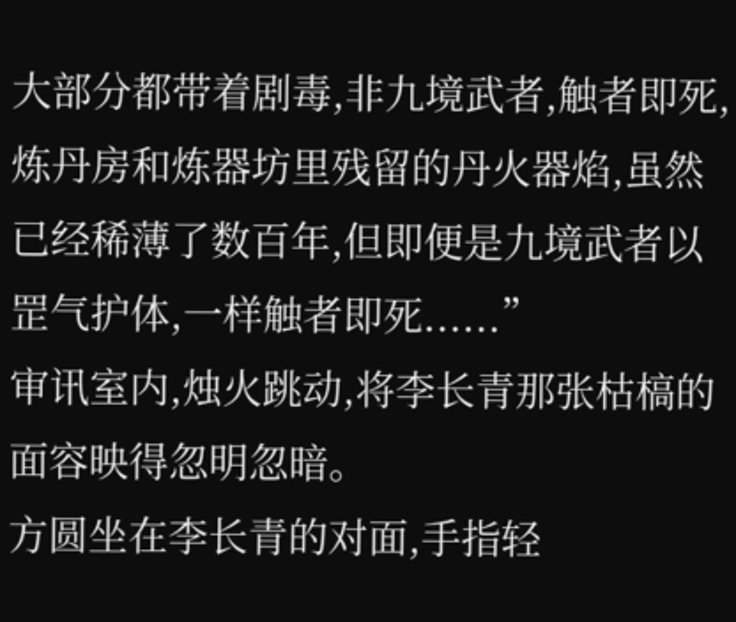大部分都带着剧毒,非九境武者,触者即死,炼丹房和炼器坊里残留的丹火器焰,虽然已经稀薄了数百年,但即便是九境武者以罡气护体,一样触者即死......”
审讯室内,烛火跳动,将李长青那张枯槁的面容映得忽明忽暗。
方圆坐在李长青的对面,手指轻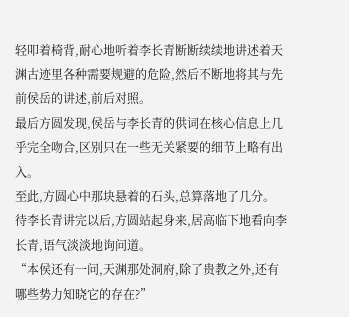轻叩着椅背,耐心地听着李长青断断续续地讲述着天渊古迹里各种需要规避的危险,然后不断地将其与先前侯岳的讲述,前后对照。
最后方圆发现,侯岳与李长青的供词在核心信息上几乎完全吻合,区别只在一些无关紧要的细节上略有出入。
至此,方圆心中那块悬着的石头,总算落地了几分。
待李长青讲完以后,方圆站起身来,居高临下地看向李长青,语气淡淡地询问道。
“本侯还有一问,天渊那处洞府,除了贵教之外,还有哪些势力知晓它的存在?”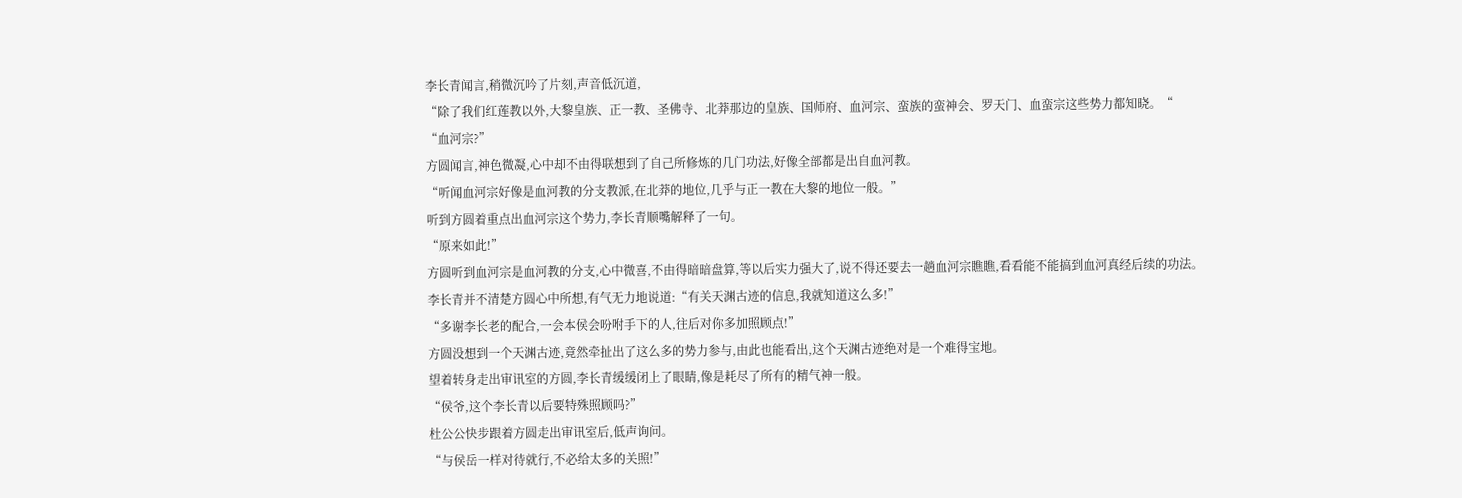李长青闻言,稍微沉吟了片刻,声音低沉道,
“除了我们红莲教以外,大黎皇族、正一教、圣佛寺、北莽那边的皇族、国师府、血河宗、蛮族的蛮神会、罗天门、血蛮宗这些势力都知晓。“
“血河宗?”
方圆闻言,神色微凝,心中却不由得联想到了自己所修炼的几门功法,好像全部都是出自血河教。
“听闻血河宗好像是血河教的分支教派,在北莽的地位,几乎与正一教在大黎的地位一般。”
听到方圆着重点出血河宗这个势力,李长青顺嘴解释了一句。
“原来如此!”
方圆听到血河宗是血河教的分支,心中微喜,不由得暗暗盘算,等以后实力强大了,说不得还要去一趟血河宗瞧瞧,看看能不能搞到血河真经后续的功法。
李长青并不清楚方圆心中所想,有气无力地说道:“有关天渊古迹的信息,我就知道这么多!”
“多谢李长老的配合,一会本侯会吩咐手下的人,往后对你多加照顾点!”
方圆没想到一个天渊古迹,竟然牵扯出了这么多的势力参与,由此也能看出,这个天渊古迹绝对是一个难得宝地。
望着转身走出审讯室的方圆,李长青缓缓闭上了眼睛,像是耗尽了所有的精气神一般。
“侯爷,这个李长青以后要特殊照顾吗?”
杜公公快步跟着方圆走出审讯室后,低声询问。
“与侯岳一样对待就行,不必给太多的关照!”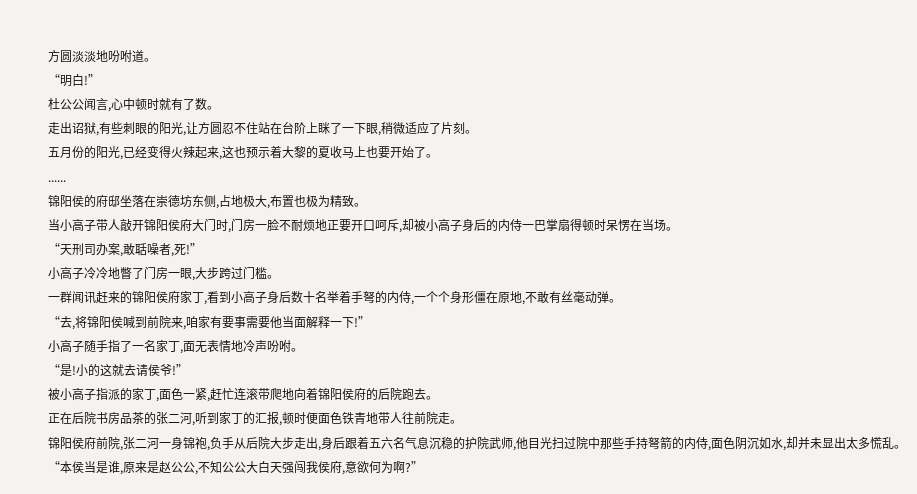方圆淡淡地吩咐道。
“明白!”
杜公公闻言,心中顿时就有了数。
走出诏狱,有些刺眼的阳光,让方圆忍不住站在台阶上眯了一下眼,稍微适应了片刻。
五月份的阳光,已经变得火辣起来,这也预示着大黎的夏收马上也要开始了。
......
锦阳侯的府邸坐落在崇德坊东侧,占地极大,布置也极为精致。
当小高子带人敲开锦阳侯府大门时,门房一脸不耐烦地正要开口呵斥,却被小高子身后的内侍一巴掌扇得顿时呆愣在当场。
“天刑司办案,敢聒噪者,死!”
小高子冷冷地瞥了门房一眼,大步跨过门槛。
一群闻讯赶来的锦阳侯府家丁,看到小高子身后数十名举着手弩的内侍,一个个身形僵在原地,不敢有丝毫动弹。
“去,将锦阳侯喊到前院来,咱家有要事需要他当面解释一下!”
小高子随手指了一名家丁,面无表情地冷声吩咐。
“是!小的这就去请侯爷!”
被小高子指派的家丁,面色一紧,赶忙连滚带爬地向着锦阳侯府的后院跑去。
正在后院书房品茶的张二河,听到家丁的汇报,顿时便面色铁青地带人往前院走。
锦阳侯府前院,张二河一身锦袍,负手从后院大步走出,身后跟着五六名气息沉稳的护院武师,他目光扫过院中那些手持弩箭的内侍,面色阴沉如水,却并未显出太多慌乱。
“本侯当是谁,原来是赵公公,不知公公大白天强闯我侯府,意欲何为啊?”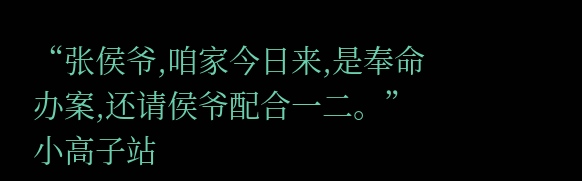“张侯爷,咱家今日来,是奉命办案,还请侯爷配合一二。”
小高子站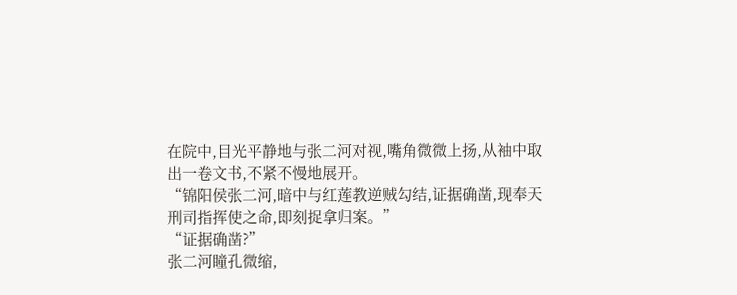在院中,目光平静地与张二河对视,嘴角微微上扬,从袖中取出一卷文书,不紧不慢地展开。
“锦阳侯张二河,暗中与红莲教逆贼勾结,证据确凿,现奉天刑司指挥使之命,即刻捉拿归案。”
“证据确凿?”
张二河瞳孔微缩,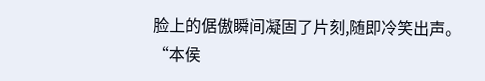脸上的倨傲瞬间凝固了片刻,随即冷笑出声。
“本侯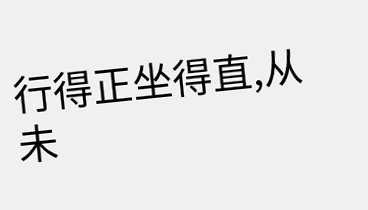行得正坐得直,从未